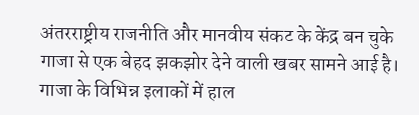अंतरराष्ट्रीय राजनीति और मानवीय संकट के केंद्र बन चुके गाजा से एक बेहद झकझोर देने वाली खबर सामने आई है। गाजा के विभिन्न इलाकों में हाल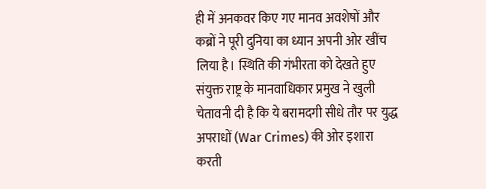ही में अनकवर किए गए मानव अवशेषों और कब्रों ने पूरी दुनिया का ध्यान अपनी ओर खींच लिया है। स्थिति की गंभीरता को देखते हुए संयुक्त राष्ट्र के मानवाधिकार प्रमुख ने खुली चेतावनी दी है कि ये बरामदगी सीधे तौर पर युद्ध अपराधों (War Crimes) की ओर इशारा करती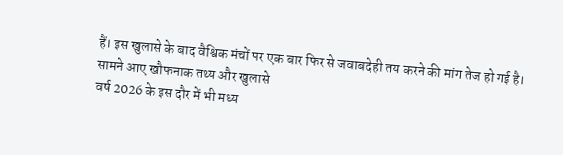हैं। इस खुलासे के बाद वैश्विक मंचों पर एक बार फिर से जवाबदेही तय करने की मांग तेज हो गई है।
सामने आए खौफनाक तथ्य और खुलासे
वर्ष 2026 के इस दौर में भी मध्य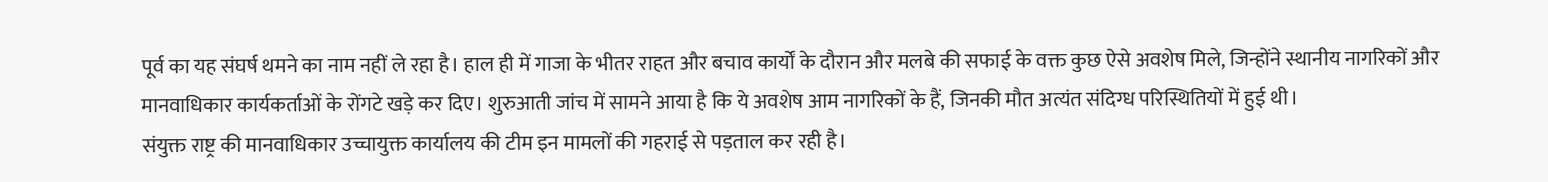पूर्व का यह संघर्ष थमने का नाम नहीं ले रहा है। हाल ही में गाजा के भीतर राहत और बचाव कार्यों के दौरान और मलबे की सफाई के वक्त कुछ ऐसे अवशेष मिले, जिन्होंने स्थानीय नागरिकों और मानवाधिकार कार्यकर्ताओं के रोंगटे खड़े कर दिए। शुरुआती जांच में सामने आया है कि ये अवशेष आम नागरिकों के हैं, जिनकी मौत अत्यंत संदिग्ध परिस्थितियों में हुई थी।
संयुक्त राष्ट्र की मानवाधिकार उच्चायुक्त कार्यालय की टीम इन मामलों की गहराई से पड़ताल कर रही है।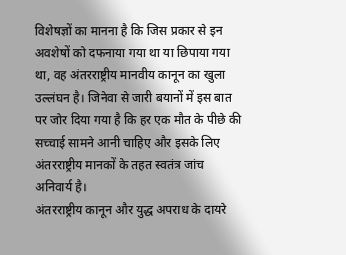विशेषज्ञों का मानना है कि जिस प्रकार से इन अवशेषों को दफनाया गया था या छिपाया गया था, वह अंतरराष्ट्रीय मानवीय कानून का खुला उल्लंघन है। जिनेवा से जारी बयानों में इस बात पर जोर दिया गया है कि हर एक मौत के पीछे की सच्चाई सामने आनी चाहिए और इसके लिए अंतरराष्ट्रीय मानकों के तहत स्वतंत्र जांच अनिवार्य है।
अंतरराष्ट्रीय कानून और युद्ध अपराध के दायरे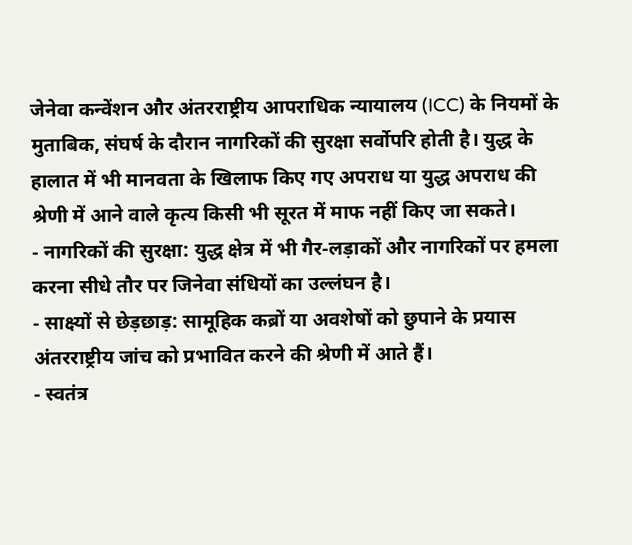जेनेवा कन्वेंशन और अंतरराष्ट्रीय आपराधिक न्यायालय (ICC) के नियमों के मुताबिक, संघर्ष के दौरान नागरिकों की सुरक्षा सर्वोपरि होती है। युद्ध के हालात में भी मानवता के खिलाफ किए गए अपराध या युद्ध अपराध की श्रेणी में आने वाले कृत्य किसी भी सूरत में माफ नहीं किए जा सकते।
- नागरिकों की सुरक्षा: युद्ध क्षेत्र में भी गैर-लड़ाकों और नागरिकों पर हमला करना सीधे तौर पर जिनेवा संधियों का उल्लंघन है।
- साक्ष्यों से छेड़छाड़: सामूहिक कब्रों या अवशेषों को छुपाने के प्रयास अंतरराष्ट्रीय जांच को प्रभावित करने की श्रेणी में आते हैं।
- स्वतंत्र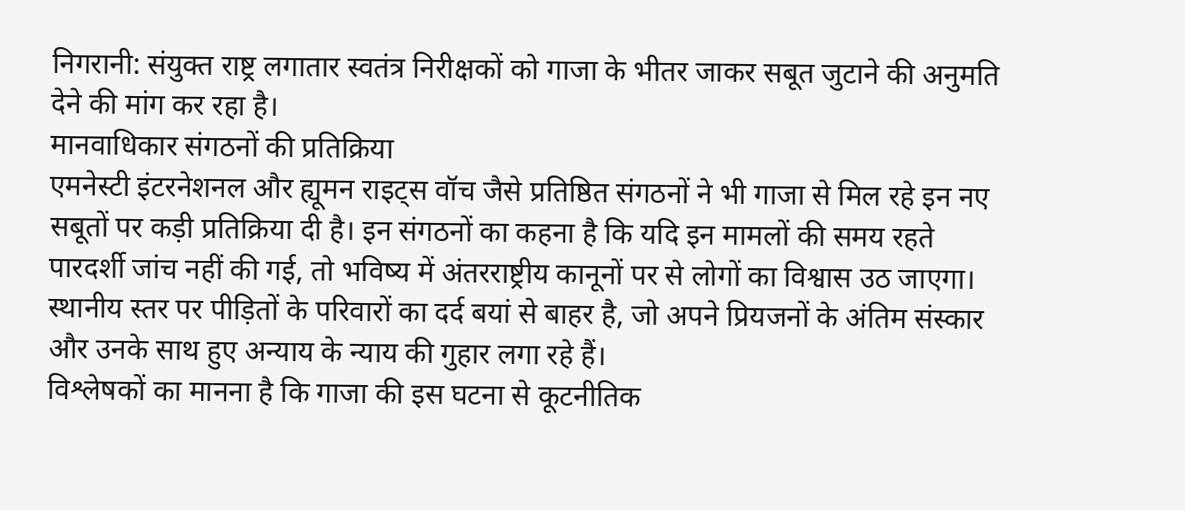निगरानी: संयुक्त राष्ट्र लगातार स्वतंत्र निरीक्षकों को गाजा के भीतर जाकर सबूत जुटाने की अनुमति देने की मांग कर रहा है।
मानवाधिकार संगठनों की प्रतिक्रिया
एमनेस्टी इंटरनेशनल और ह्यूमन राइट्स वॉच जैसे प्रतिष्ठित संगठनों ने भी गाजा से मिल रहे इन नए सबूतों पर कड़ी प्रतिक्रिया दी है। इन संगठनों का कहना है कि यदि इन मामलों की समय रहते पारदर्शी जांच नहीं की गई, तो भविष्य में अंतरराष्ट्रीय कानूनों पर से लोगों का विश्वास उठ जाएगा। स्थानीय स्तर पर पीड़ितों के परिवारों का दर्द बयां से बाहर है, जो अपने प्रियजनों के अंतिम संस्कार और उनके साथ हुए अन्याय के न्याय की गुहार लगा रहे हैं।
विश्लेषकों का मानना है कि गाजा की इस घटना से कूटनीतिक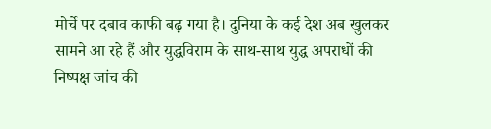मोर्चे पर दबाव काफी बढ़ गया है। दुनिया के कई देश अब खुलकर सामने आ रहे हैं और युद्धविराम के साथ-साथ युद्ध अपराधों की निष्पक्ष जांच की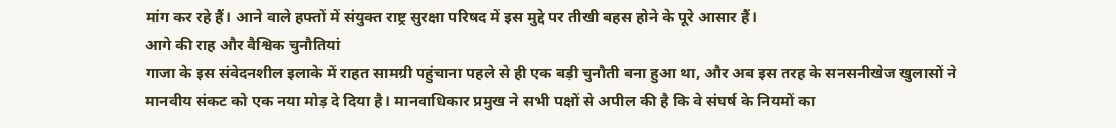मांग कर रहे हैं। आने वाले हफ्तों में संयुक्त राष्ट्र सुरक्षा परिषद में इस मुद्दे पर तीखी बहस होने के पूरे आसार हैं।
आगे की राह और वैश्विक चुनौतियां
गाजा के इस संवेदनशील इलाके में राहत सामग्री पहुंचाना पहले से ही एक बड़ी चुनौती बना हुआ था, और अब इस तरह के सनसनीखेज खुलासों ने मानवीय संकट को एक नया मोड़ दे दिया है। मानवाधिकार प्रमुख ने सभी पक्षों से अपील की है कि वे संघर्ष के नियमों का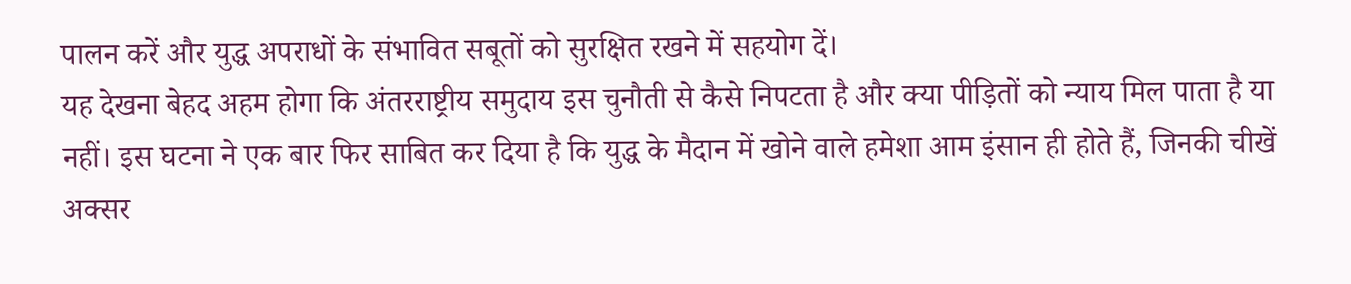पालन करें और युद्ध अपराधों के संभावित सबूतों को सुरक्षित रखने में सहयोग दें।
यह देखना बेहद अहम होगा कि अंतरराष्ट्रीय समुदाय इस चुनौती से कैसे निपटता है और क्या पीड़ितों को न्याय मिल पाता है या नहीं। इस घटना ने एक बार फिर साबित कर दिया है कि युद्ध के मैदान में खोने वाले हमेशा आम इंसान ही होते हैं, जिनकी चीखें अक्सर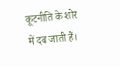कूटनीति के शोर में दब जाती हैं।